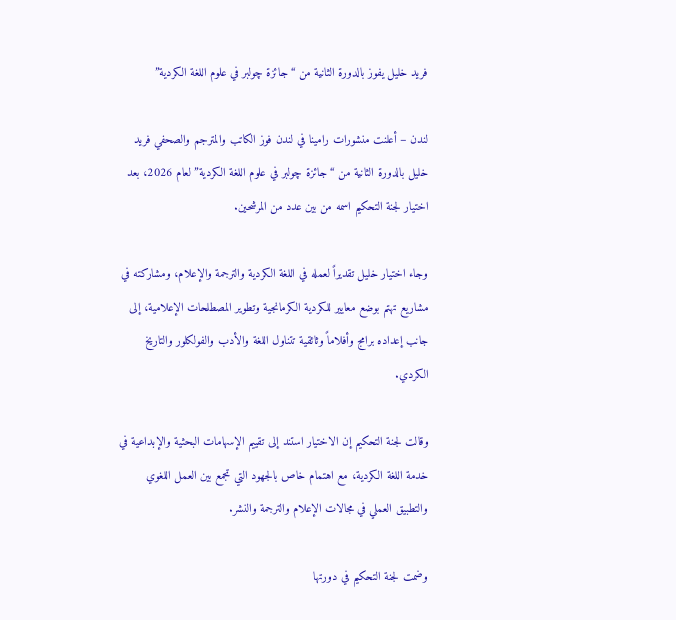فريد خليل يفوز بالدورة الثانية من “جائزة چولبر في علوم اللغة الكردية”

لندن – أعلنت منشورات رامينا في لندن فوز الكاتب والمترجم والصحفي فريد خليل بالدورة الثانية من “جائزة چولبر في علوم اللغة الكردية” لعام 2026، بعد اختيار لجنة التحكيم اسمه من بين عدد من المرشحين.

وجاء اختيار خليل تقديراً لعمله في اللغة الكردية والترجمة والإعلام، ومشاركته في مشاريع تهتم بوضع معايير للكردية الكرمانجية وتطوير المصطلحات الإعلامية، إلى جانب إعداده برامج وأفلاماً وثائقية تتناول اللغة والأدب والفولكلور والتاريخ الكردي.

وقالت لجنة التحكيم إن الاختيار استند إلى تقييم الإسهامات البحثية والإبداعية في خدمة اللغة الكردية، مع اهتمام خاص بالجهود التي تجمع بين العمل اللغوي والتطبيق العملي في مجالات الإعلام والترجمة والنشر.

وضمت لجنة التحكيم في دورتها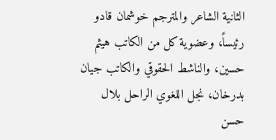الثانية الشاعر والمترجم خوشمان قادو رئيساً، وعضوية كل من الكاتب هيثم حسين، والناشط الحقوقي والكاتب جيان بدرخان، نجل اللغوي الراحل بلال حسن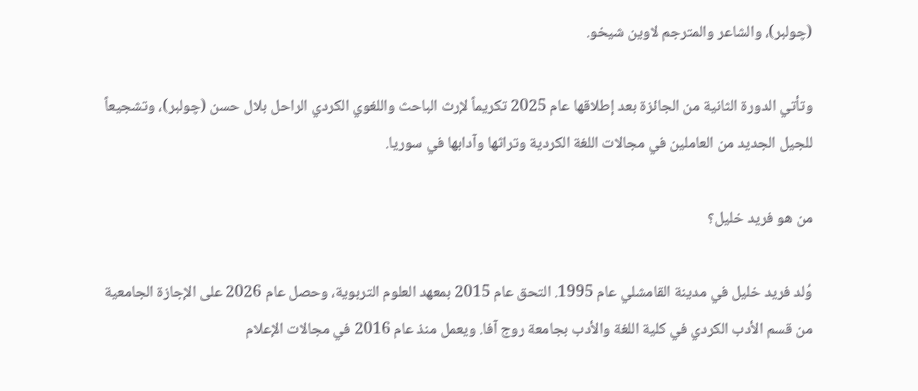(چولبر)، والشاعر والمترجم لاوين شيخو.

وتأتي الدورة الثانية من الجائزة بعد إطلاقها عام 2025 تكريماً لإرث الباحث واللغوي الكردي الراحل بلال حسن (چولبر)، وتشجيعاً للجيل الجديد من العاملين في مجالات اللغة الكردية وتراثها وآدابها في سوريا.

من هو فريد خليل؟

وُلد فريد خليل في مدينة القامشلي عام 1995. التحق عام 2015 بمعهد العلوم التربوية، وحصل عام 2026 على الإجازة الجامعية من قسم الأدب الكردي في كلية اللغة والأدب بجامعة روج آفا. ويعمل منذ عام 2016 في مجالات الإعلام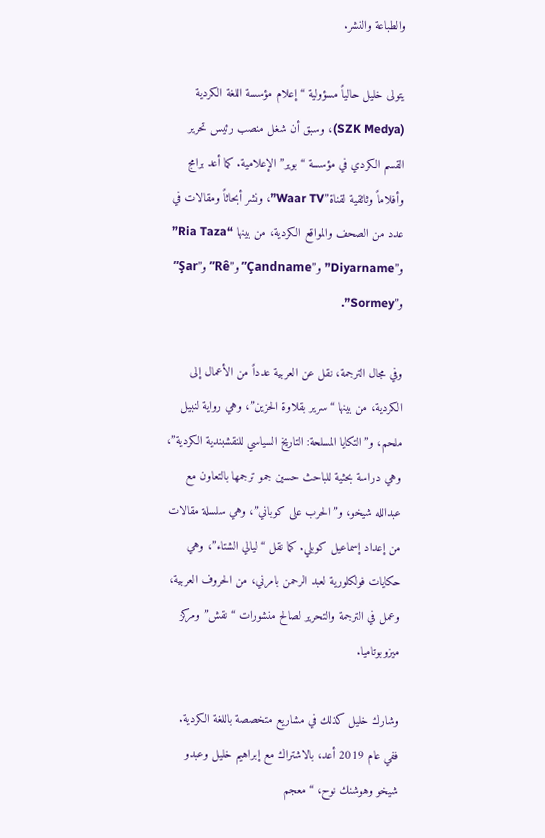والطباعة والنشر.

يتولى خليل حالياً مسؤولية “إعلام مؤسسة اللغة الكردية (SZK Medya)، وسبق أن شغل منصب رئيس تحرير القسم الكردي في مؤسسة “بوير” الإعلامية. كما أعد برامج وأفلاماً وثائقية لقناة”Waar TV”، ونشر أبحاثاً ومقالات في عدد من الصحف والمواقع الكردية، من بينها “Ria Taza” و”Diyarname”و”Çandname”و”Rê” و”Şar” و”Sormey”.

وفي مجال الترجمة، نقل عن العربية عدداً من الأعمال إلى الكردية، من بينها “سرير بقلاوة الحزين”، وهي رواية لنبيل ملحم، و”التكايا المسلحة: التاريخ السياسي للنقشبندية الكردية”، وهي دراسة بحثية للباحث حسين جمو ترجمها بالتعاون مع عبدالله شيخو، و”الحرب على كوباني”، وهي سلسلة مقالات من إعداد إسماعيل كوبلي. كما نقل “ليالي الشتاء”، وهي حكايات فولكلورية لعبد الرحمن بامرني، من الحروف العربية، وعمل في الترجمة والتحرير لصالح منشورات “نقش” ومركز ميزوبوتاميا.

وشارك خليل كذلك في مشاريع متخصصة باللغة الكردية. ففي عام 2019 أعد، بالاشتراك مع إبراهيم خليل وعبدو شيخو وهوشنك نوح، “معجم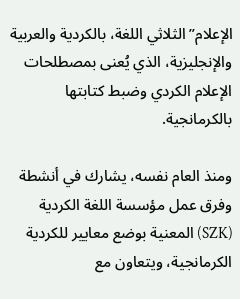الإعلام” الثلاثي اللغة، بالكردية والعربية والإنجليزية، الذي يُعنى بمصطلحات الإعلام الكردي وضبط كتابتها بالكرمانجية.

ومنذ العام نفسه، يشارك في أنشطة وفرق عمل مؤسسة اللغة الكردية (SZK) المعنية بوضع معايير للكردية الكرمانجية، ويتعاون مع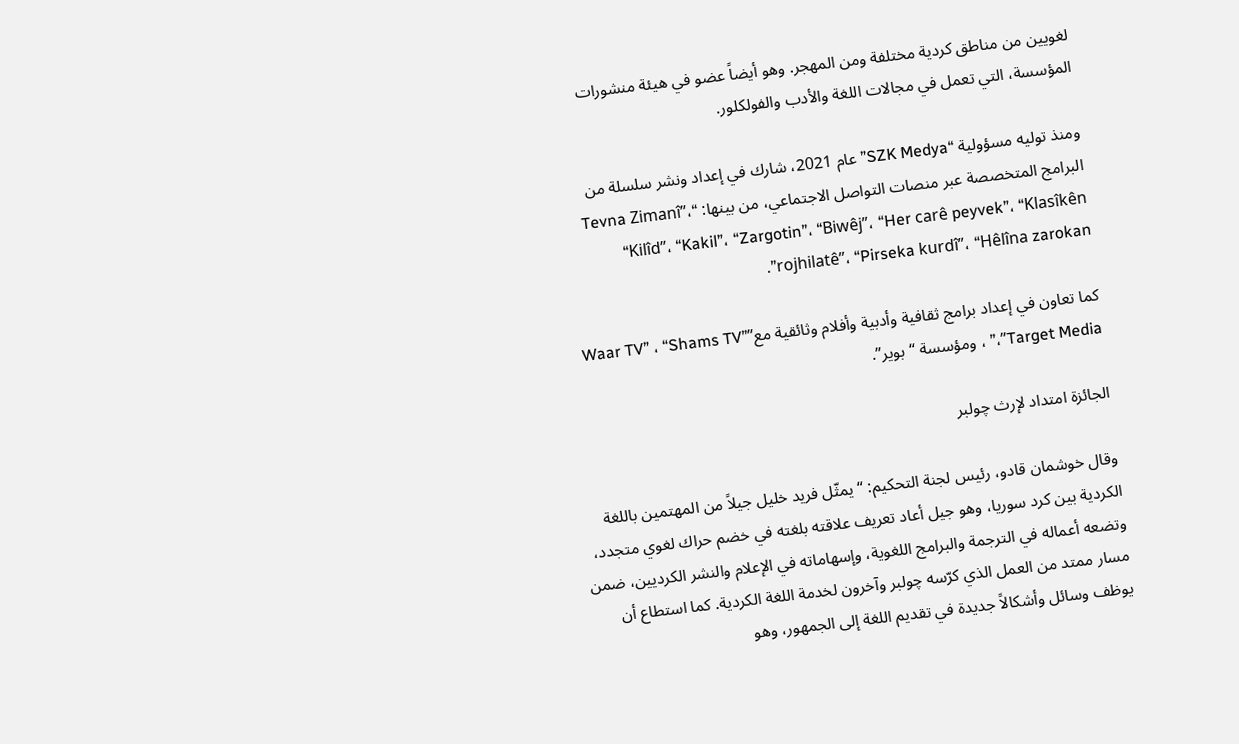لغويين من مناطق كردية مختلفة ومن المهجر. وهو أيضاً عضو في هيئة منشورات المؤسسة، التي تعمل في مجالات اللغة والأدب والفولكلور.

ومنذ توليه مسؤولية “SZK Medya” عام 2021، شارك في إعداد ونشر سلسلة من البرامج المتخصصة عبر منصات التواصل الاجتماعي، من بينها: “Tevna Zimanî”، “Kilîd”، “Kakil”، “Zargotin”، “Biwêj”، “Her carê peyvek”، “Klasîkên rojhilatê”، “Pirseka kurdî”، “Hêlîna zarokan”.

كما تعاون في إعداد برامج ثقافية وأدبية وأفلام وثائقية مع”Waar TV” ، “Shams TV” ،”Target Media” ، ومؤسسة “بوير”.

الجائزة امتداد لإرث چولبر

وقال خوشمان قادو، رئيس لجنة التحكيم: “يمثّل فريد خليل جيلاً من المهتمين باللغة الكردية بين كرد سوريا، وهو جيل أعاد تعريف علاقته بلغته في خضم حراك لغوي متجدد، وتضعه أعماله في الترجمة والبرامج اللغوية، وإسهاماته في الإعلام والنشر الكرديين، ضمن مسار ممتد من العمل الذي كرّسه چولبر وآخرون لخدمة اللغة الكردية. كما استطاع أن يوظف وسائل وأشكالاً جديدة في تقديم اللغة إلى الجمهور، وهو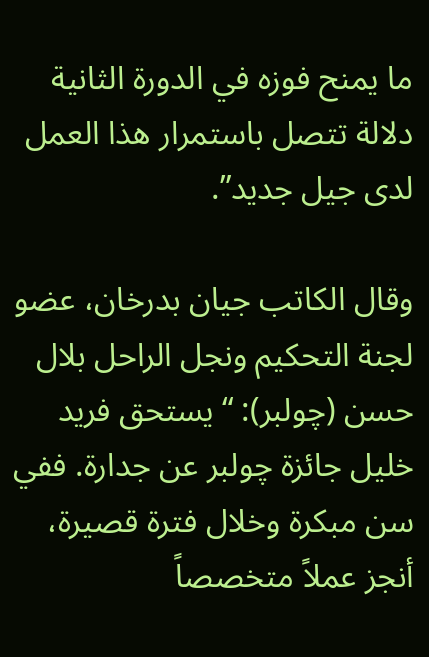ما يمنح فوزه في الدورة الثانية دلالة تتصل باستمرار هذا العمل لدى جيل جديد”.

وقال الكاتب جيان بدرخان، عضو لجنة التحكيم ونجل الراحل بلال حسن (چولبر): “يستحق فريد خليل جائزة چولبر عن جدارة. ففي سن مبكرة وخلال فترة قصيرة، أنجز عملاً متخصصاً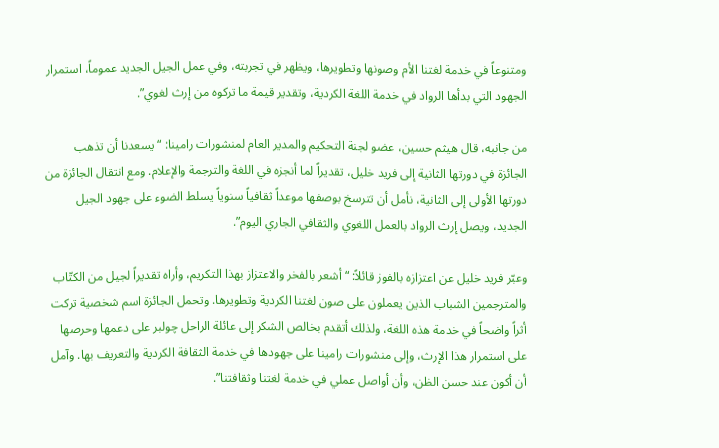ومتنوعاً في خدمة لغتنا الأم وصونها وتطويرها، ويظهر في تجربته، وفي عمل الجيل الجديد عموماً، استمرار الجهود التي بدأها الرواد في خدمة اللغة الكردية، وتقدير قيمة ما تركوه من إرث لغوي”.

من جانبه، قال هيثم حسين، عضو لجنة التحكيم والمدير العام لمنشورات رامينا: “يسعدنا أن تذهب الجائزة في دورتها الثانية إلى فريد خليل، تقديراً لما أنجزه في اللغة والترجمة والإعلام. ومع انتقال الجائزة من دورتها الأولى إلى الثانية، نأمل أن تترسخ بوصفها موعداً ثقافياً سنوياً يسلط الضوء على جهود الجيل الجديد، ويصل إرث الرواد بالعمل اللغوي والثقافي الجاري اليوم”.

وعبّر فريد خليل عن اعتزازه بالفوز قائلاً: “أشعر بالفخر والاعتزاز بهذا التكريم، وأراه تقديراً لجيل من الكتّاب والمترجمين الشباب الذين يعملون على صون لغتنا الكردية وتطويرها. وتحمل الجائزة اسم شخصية تركت أثراً واضحاً في خدمة هذه اللغة، ولذلك أتقدم بخالص الشكر إلى عائلة الراحل چولبر على دعمها وحرصها على استمرار هذا الإرث، وإلى منشورات رامينا على جهودها في خدمة الثقافة الكردية والتعريف بها. وآمل أن أكون عند حسن الظن، وأن أواصل عملي في خدمة لغتنا وثقافتنا”.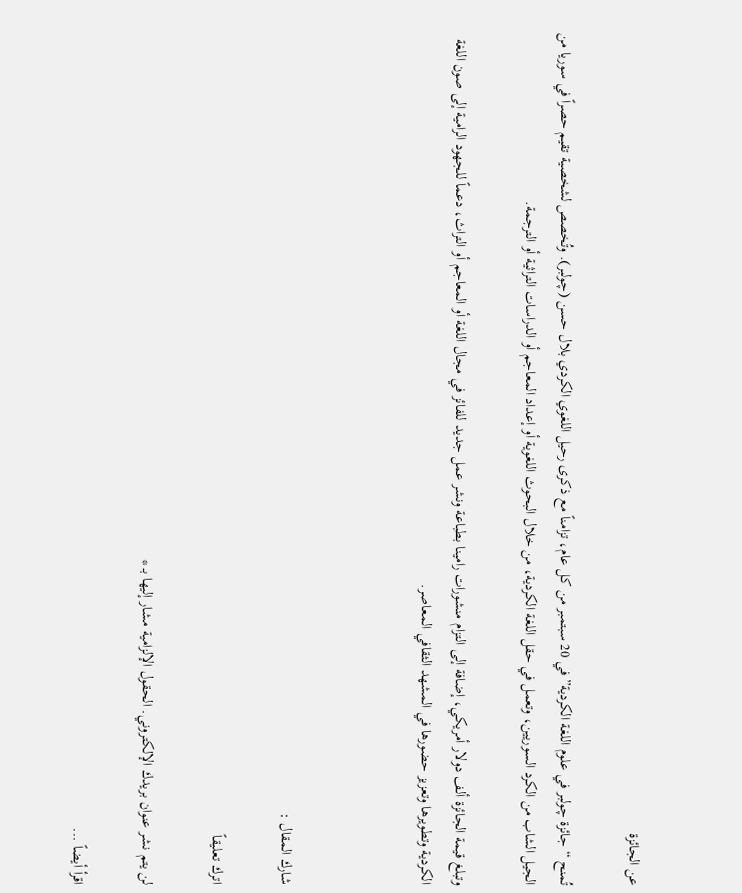عن الجائزة

تُمنح “جائزة چولبر في علوم اللغة الكردية” في 20 سبتمبر من كل عام، تزامناً مع ذكرى رحيل اللغوي الكردي بلال حسن (چولبر). وتُخصص لشخصية تقيم حصراً في سوريا من الجيل الشاب من الكرد السوريين، وتعمل في حقل اللغة الكردية، من خلال البحوث اللغوية أو إعداد المعاجم أو الدراسات التراثية أو الترجمة.

وتبلغ قيمة الجائزة ألف دولار أمريكي، إضافة إلى التزام منشورات رامينا بطباعة ونشر عمل جديد للفائز في مجال اللغة أو المعاجم أو التراث، دعماً للجهود الرامية إلى صون اللغة الكردية وتطويرها وتعزيز حضورها في المشهد الثقافي المعاصر.



شارك المقال :

اترك تعليقاً

لن يتم نشر عنوان بريدك الإلكتروني. الحقول الإلزامية مشار إليها بـ *

اقرأ أيضاً ...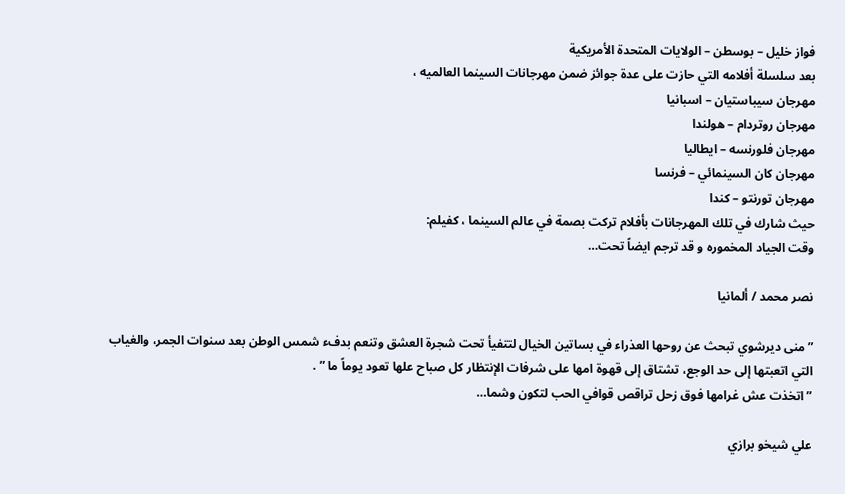فواز خليل – بوسطن – الولايات المتحدة الأمريكية
بعد سلسلة أفلامه التي حازت على عدة جوائز ضمن مهرجانات السينما العالميه ،
مهرجان سيباستيان – اسبانيا
مهرجان روتردام – هولندا
مهرجان فلورنسه – ايطاليا
مهرجان كان السينمائي – فرنسا
مهرجان تورنتو – كندا
حيث شارك في تلك المهرجانات بأفلام تركت بصمة في عالم السينما ، كفيلم:
وقت الجياد المخموره و قد ترجم ايضاً تحت…

نصر محمد / ألمانيا

” منى ديرشوي تبحث عن روحها العذراء في بساتين الخيال لتتفيأ تحت شجرة العشق وتنعم بدفء شمس الوطن بعد سنوات الجمر، والغياب التي اتعبتها إلى حد الوجع، تشتاق إلى قهوة امها على شرفات الإنتظار كل صباح علها تعود يوماً ما ” .
” اتخذت عش غرامها فوق زحل تراقص قوافي الحب لتكون وشما…

علي شيخو برازي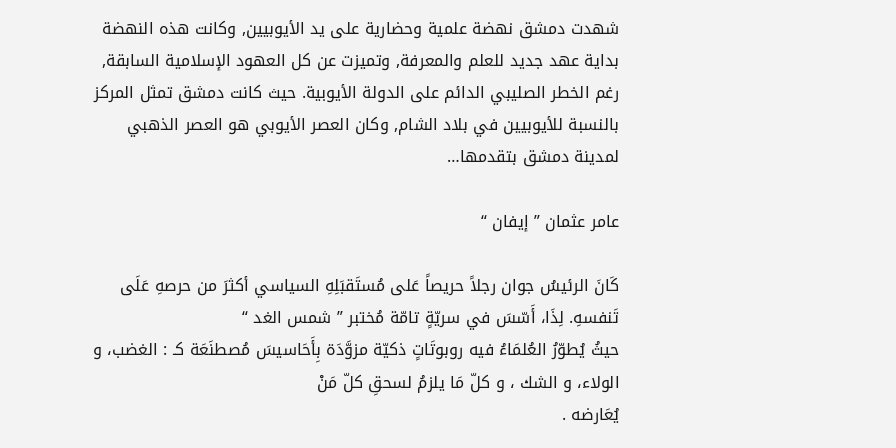شهدت دمشق نهضة علمية وحضارية على يد الأيوبيين, وكانت هذه النهضة بداية عهد جديد للعلم والمعرفة, وتميزت عن كل العهود الإسلامية السابقة, رغم الخطر الصليبي الدائم على الدولة الأيوبية. حيث كانت دمشق تمثل المركز بالنسبة للأيوبيين في بلاد الشام, وكان العصر الأيوبي هو العصر الذهبي لمدينة دمشق بتقدمها…

عامر عثمان ” إيفان “

كَانَ الرئيسُ جوان رجلاً حريصاً عَلى مُستَقبَلِهِ السياسي أكثرَ من حرصهِ عَلَى تَنفسهِ. لِذَا، أَسّسَ في سريّةٍ تامّة مُختبر ” شمس الغد “
حيثُ يُطوّرُ العُلمَاءُ فيه روبوتَاتٍ ذكيّة مزوَّدَة بِأَحَاسيسَ مُصطنَعَة كـ : الغضب، و الولاء، و الشك ، و كلّ مَا يلزمُ لسحقِ كلّ مَنْ
يُعَارضه .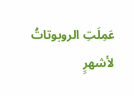عَمِلَتِ الروبوتاتُ لأشهرٍ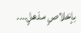بإخلاصٍ مذهلٍ….